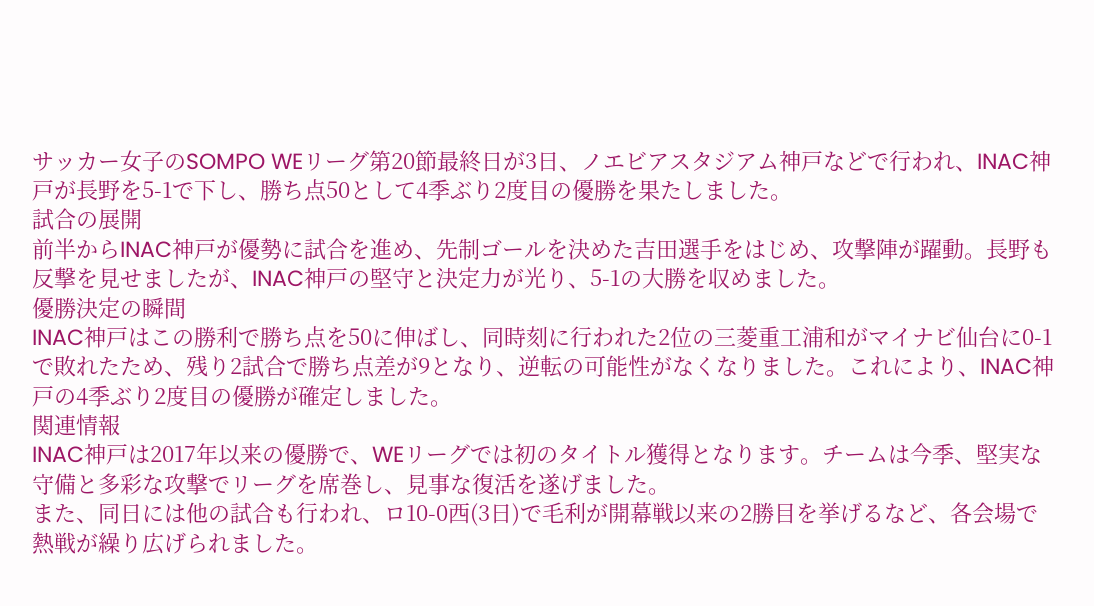サッカー女子のSOMPO WEリーグ第20節最終日が3日、ノエビアスタジアム神戸などで行われ、INAC神戸が長野を5-1で下し、勝ち点50として4季ぶり2度目の優勝を果たしました。
試合の展開
前半からINAC神戸が優勢に試合を進め、先制ゴールを決めた吉田選手をはじめ、攻撃陣が躍動。長野も反撃を見せましたが、INAC神戸の堅守と決定力が光り、5-1の大勝を収めました。
優勝決定の瞬間
INAC神戸はこの勝利で勝ち点を50に伸ばし、同時刻に行われた2位の三菱重工浦和がマイナビ仙台に0-1で敗れたため、残り2試合で勝ち点差が9となり、逆転の可能性がなくなりました。これにより、INAC神戸の4季ぶり2度目の優勝が確定しました。
関連情報
INAC神戸は2017年以来の優勝で、WEリーグでは初のタイトル獲得となります。チームは今季、堅実な守備と多彩な攻撃でリーグを席巻し、見事な復活を遂げました。
また、同日には他の試合も行われ、ロ10-0西(3日)で毛利が開幕戦以来の2勝目を挙げるなど、各会場で熱戦が繰り広げられました。